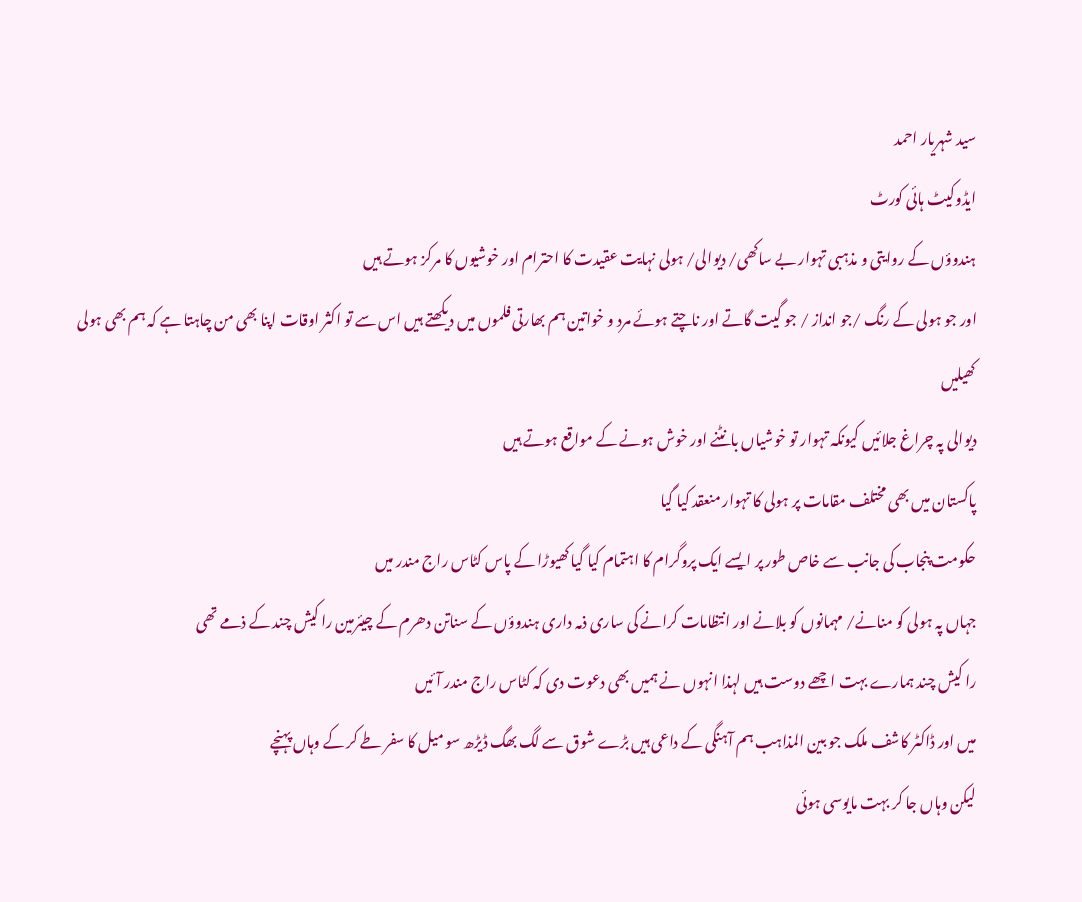سید شہریار احمد
ایڈوکیٹ ہائی کورٹ
ہندوؤں کے روایتی و مذہبی تہوار بے ساکھی/ دیوالی/ ہولی نہایت عقیدت کا احترام اور خوشیوں کا مرکز ہوتے ہیں
اور جو ہولی کے رنگ /جو انداز / جو گیت گاتے اور ناچتے ہوئے مرد و خواتین ہم بھارتی فلموں میں دیکھتے ہیں اس سے تو اکثر اوقات اپنا بھی من چاہتا ہے کہ ہم بھی ہولی کھیلیں
دیوالی پہ چراغ جلائیں کیونکہ تہوار تو خوشیاں بانٹنے اور خوش ہونے کے مواقع ہوتے ہیں
پاکستان میں بھی مختلف مقامات پر ہولی کا تہوار منعقد کیا گیا
حکومت پنجاب کی جانب سے خاص طور پر ایسے ایک پروگرام کا اہتمام کیا گیا کھیوڑا کے پاس کٹاس راج مندر میں
جہاں پہ ہولی کو منانے/ مہمانوں کو بلانے اور انتظامات کرانے کی ساری ذمہ داری ہندوؤں کے سناتن دھرم کے چیئرمین را کیش چند کے ذمے تھی
را کیش چند ہمارے بہت اچھے دوست ہیں لہذا انہوں نے ہمیں بھی دعوت دی کہ کٹاس راج مندر آئیں
میں اور ڈاکٹر کاشف ملک جو بین المذاہب ہم آہنگی کے داعی ہیں بڑے شوق سے لگ بھگ ڈیڑھ سو میل کا سفر طے کر کے وہاں پہنچے
لیکن وہاں جا کر بہت مایوسی ہوئی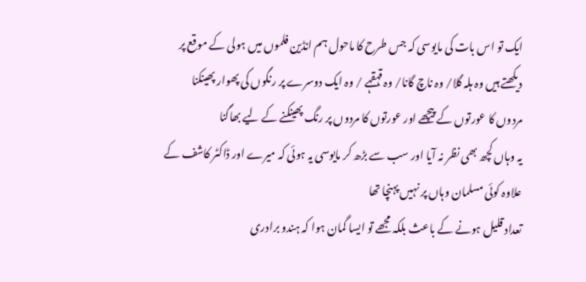ایک تو اس بات کی مایوسی کہ جس طرح کا ماحول ہم انڈین فلموں میں ہولی کے موقع پر دیکھتے ہیں وہ ہلہ گلا/ وہ ناچ گانا/ وہ قہقہے / وہ ایک دوسرے پر رنگوں کی پھوار پھینکنا
مردوں کا عورتوں کے پیچھے اور عورتوں کا مردوں پر رنگ پھینکنے کے لیے بھاگنا
یہ وہاں کچھ بھی نظر نہ آیا اور سب سے بڑھ کر مایوسی یہ ہوئی کہ میرے اور ڈاکٹر کاشف کے علاوہ کوئی مسلمان وہاں پر نہیں پہنچا تھا
تعداد قلیل ہونے کے باعث بلکہ مجھے تو ایسا گمان ہوا کہ ہندو برادری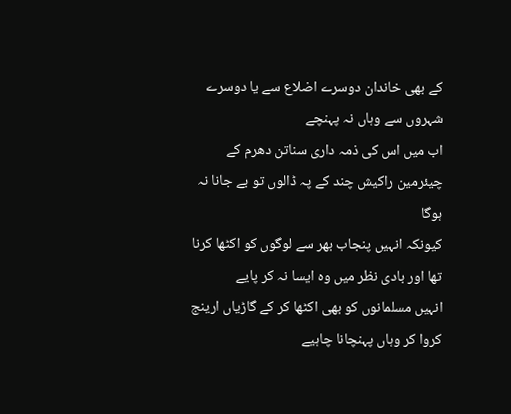کے بھی خاندان دوسرے اضلاع سے یا دوسرے شہروں سے وہاں نہ پہنچے
اب میں اس کی ذمہ داری سناتن دھرم کے چیئرمین راکیش چند کے پہ ڈالوں تو بے جانا نہ ہوگا
کیونکہ انہیں پنجاب بھر سے لوگوں کو اکٹھا کرنا تھا اور بادی نظر میں وہ ایسا نہ کر پایے
انہیں مسلمانوں کو بھی اکٹھا کر کے گاڑیاں ارینج کروا کر وہاں پہنچانا چاہیے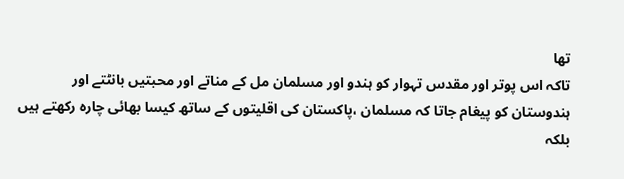تھا
تاکہ اس پوتر اور مقدس تہوار کو ہندو اور مسلمان مل کے مناتے اور محبتیں بانٹتے اور ہندوستان کو پیغام جاتا کہ مسلمان ،پاکستان کی اقلیتوں کے ساتھ کیسا بھائی چارہ رکھتے ہیں
بلکہ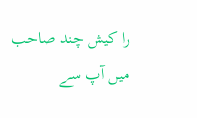را کیش چند صاحب میں آپ سے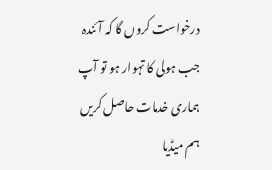درخواست کروں گا کہ آئندہ جب ہولی کا تہوار ہو تو آپ ہماری خدمات حاصل کریں
ہم میڈیا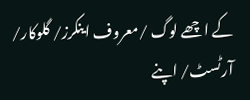کے اچھے لوگ /معروف اینکرز/ گلوکار/ آرٹسٹ/ اپنے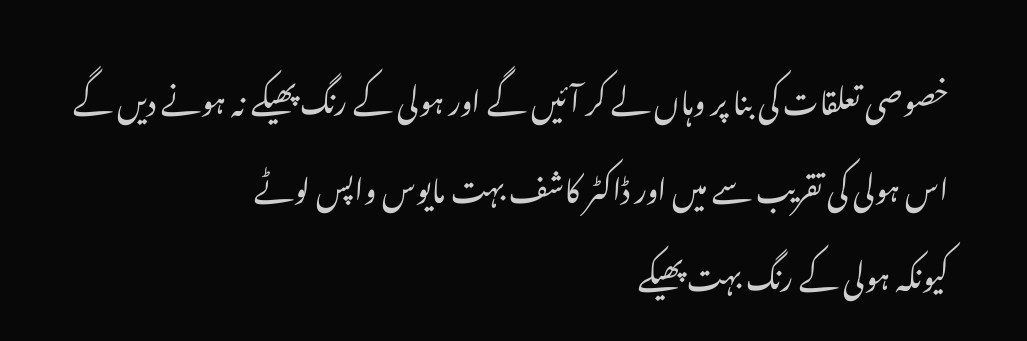خصوصی تعلقات کی بنا پر وہاں لے کر آئیں گے اور ہولی کے رنگ پھیکے نہ ہونے دیں گے
اس ہولی کی تقریب سے میں اور ڈاکٹر کاشف بہت مایوس واپس لوٹے
کیونکہ ہولی کے رنگ بہت پھیکے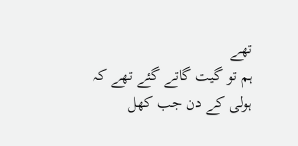تھے
ہم تو گیت گاتے گئے تھے کہ
ہولی کے دن جب کھل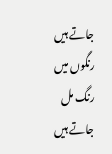جاتے ہیں
رنگوں میں رنگ مل جاتے ہیں